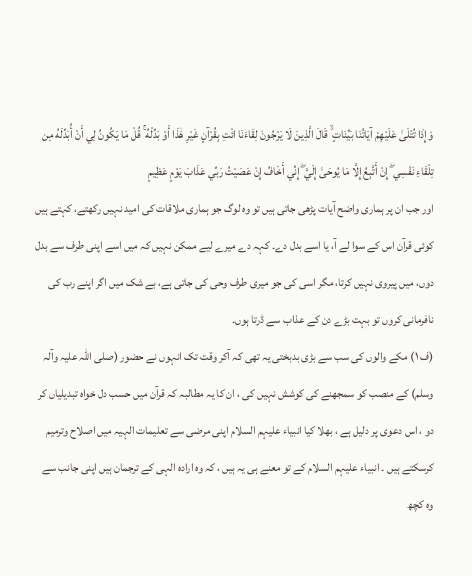وَإِذَا تُتْلَىٰ عَلَيْهِمْ آيَاتُنَا بَيِّنَاتٍ ۙ قَالَ الَّذِينَ لَا يَرْجُونَ لِقَاءَنَا ائْتِ بِقُرْآنٍ غَيْرِ هَٰذَا أَوْ بَدِّلْهُ ۚ قُلْ مَا يَكُونُ لِي أَنْ أُبَدِّلَهُ مِن تِلْقَاءِ نَفْسِي ۖ إِنْ أَتَّبِعُ إِلَّا مَا يُوحَىٰ إِلَيَّ ۖ إِنِّي أَخَافُ إِنْ عَصَيْتُ رَبِّي عَذَابَ يَوْمٍ عَظِيمٍ
اور جب ان پر ہماری واضح آیات پڑھی جاتی ہیں تو وہ لوگ جو ہماری ملاقات کی امید نہیں رکھتے، کہتے ہیں کوئی قرآن اس کے سوا لے آ، یا اسے بدل دے۔ کہہ دے میرے لیے ممکن نہیں کہ میں اسے اپنی طرف سے بدل دوں، میں پیروی نہیں کرتا، مگر اسی کی جو میری طرف وحی کی جاتی ہے، بے شک میں اگر اپنے رب کی نافرمانی کروں تو بہت بڑے دن کے عذاب سے ڈرتا ہوں۔
(ف ١) مکے والوں کی سب سے بڑی بدبختی یہ تھی کہ آکر وقت تک انہوں نے حضور (صلی اللہ علیہ وآلہ وسلم) کے منصب کو سمجھنے کی کوشش نہیں کی ، ان کا یہ مطالبہ کہ قرآن میں حسب دل خواہ تبدیلیاں کر دو ، اس دعوی پر دلیل ہے ، بھلا کیا انبیاء علیہم السلام اپنی مرضی سے تعلیمات الہیہ میں اصلاح وترمیم کرسکتے ہیں ۔ انبیاء علیہم السلام کے تو معنے ہی یہ ہیں ، کہ وہ ارادہ الہی کے ترجمان ہیں اپنی جانب سے وہ کچھ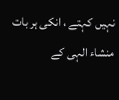نہیں کہتے ، انکی ہر بات منشاء الہی کے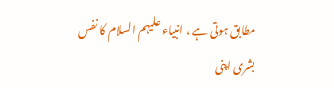مطابق ہوتی ہے ، انبیاء علیہم السلام کا نفس بشری اپنی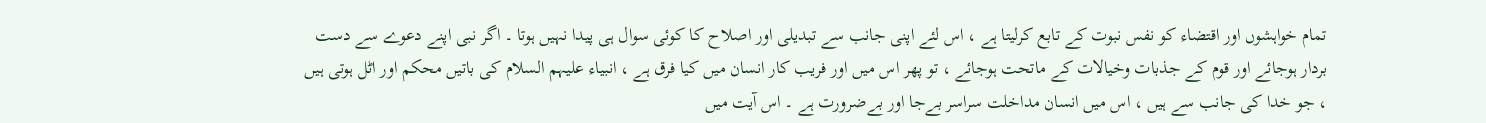تمام خواہشوں اور اقتضاء کو نفس نبوت کے تابع کرلیتا ہے ، اس لئے اپنی جانب سے تبدیلی اور اصلاح کا کوئی سوال ہی پیدا نہیں ہوتا ۔ اگر نبی اپنے دعوے سے دست بردار ہوجائے اور قوم کے جذبات وخیالات کے ماتحت ہوجائے ، تو پھر اس میں اور فریب کار انسان میں کیا فرق ہے ، انبیاء علیہم السلام کی باتیں محکم اور اٹل ہوتی ہیں ، جو خدا کی جانب سے ہیں ، اس میں انسان مداخلت سراسر بےجا اور بےضرورت ہے ۔ اس آیت میں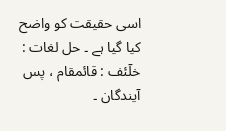اسی حقیقت کو واضح کیا گیا ہے ۔ حل لغات : خلٓئف : قائمقام ، پس آیندگان ۔